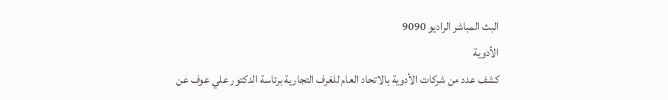البث المباشر الراديو 9090
الأدوية
كشف عدد من شركات الأدوية بالاتحاد العام للغرف التجارية برئاسة الدكتور علي عوف عن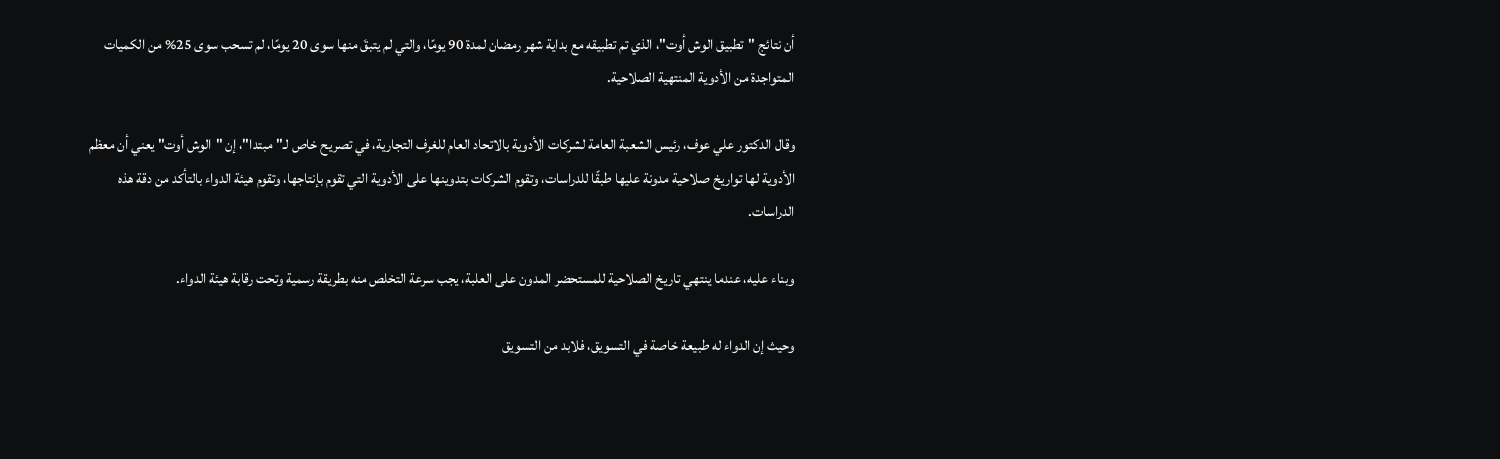أن نتائج "تطبيق الوش أوت"، الذي تم تطبيقه مع بداية شهر رمضان لمدة 90 يومًا، والتي لم يتبقَ منها سوى 20 يومًا، لم تسحب سوى 25% من الكميات المتواجدة من الأدوية المنتهية الصلاحية.

وقال الدكتور علي عوف، رئيس الشعبة العامة لشركات الأدوية بالاتحاد العام للغرف التجارية، في تصريح خاص لـ"مبتدا"، إن "الوش أوت" يعني أن معظم الأدوية لها تواريخ صلاحية مدونة عليها طبقًا للدراسات، وتقوم الشركات بتدوينها على الأدوية التي تقوم بإنتاجها، وتقوم هيئة الدواء بالتأكد من دقة هذه الدراسات.

وبناء عليه، عندما ينتهي تاريخ الصلاحية للمستحضر المدون على العلبة، يجب سرعة التخلص منه بطريقة رسمية وتحت رقابة هيئة الدواء.

وحيث إن الدواء له طبيعة خاصة في التسويق، فلابد من التسويق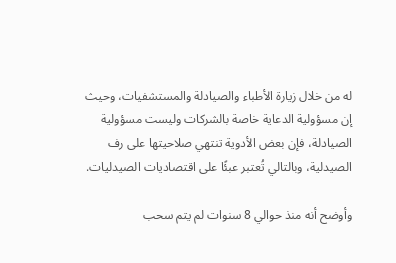له من خلال زيارة الأطباء والصيادلة والمستشفيات، وحيث إن مسؤولية الدعاية خاصة بالشركات وليست مسؤولية الصيادلة، فإن بعض الأدوية تنتهي صلاحيتها على رف الصيدلية، وبالتالي تُعتبر عبئًا على اقتصاديات الصيدليات.

وأوضح أنه منذ حوالي 8 سنوات لم يتم سحب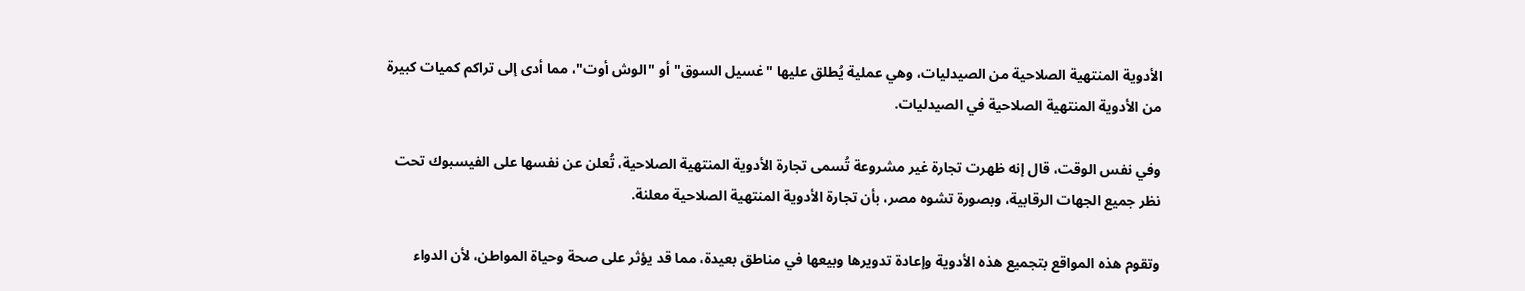الأدوية المنتهية الصلاحية من الصيدليات، وهي عملية يُطلق عليها "غسيل السوق" أو "الوش أوت"، مما أدى إلى تراكم كميات كبيرة من الأدوية المنتهية الصلاحية في الصيدليات.

وفي نفس الوقت، قال إنه ظهرت تجارة غير مشروعة تُسمى تجارة الأدوية المنتهية الصلاحية، تُعلن عن نفسها على الفيسبوك تحت نظر جميع الجهات الرقابية، وبصورة تشوه مصر، بأن تجارة الأدوية المنتهية الصلاحية معلنة.

وتقوم هذه المواقع بتجميع هذه الأدوية وإعادة تدويرها وبيعها في مناطق بعيدة، مما قد يؤثر على صحة وحياة المواطن، لأن الدواء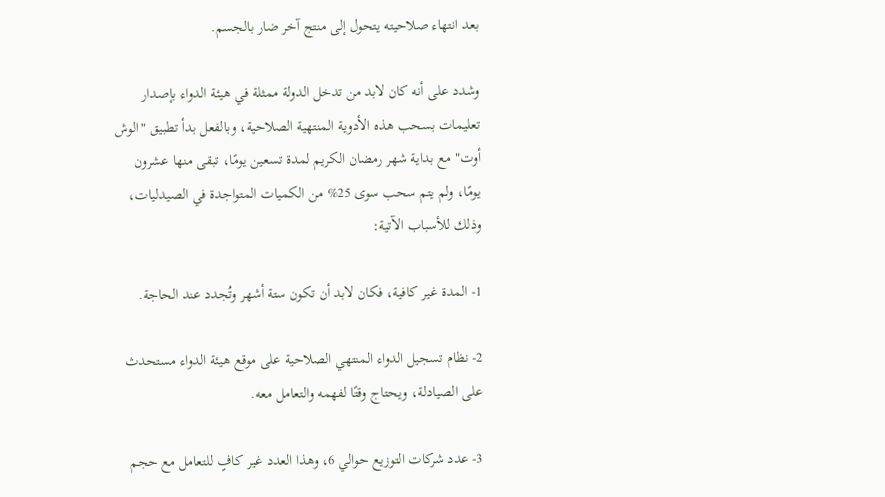بعد انتهاء صلاحيته يتحول إلى منتج آخر ضار بالجسم.

وشدد على أنه كان لابد من تدخل الدولة ممثلة في هيئة الدواء بإصدار تعليمات بسحب هذه الأدوية المنتهية الصلاحية، وبالفعل بدأ تطبيق "الوش أوت" مع بداية شهر رمضان الكريم لمدة تسعين يومًا، تبقى منها عشرون يومًا، ولم يتم سحب سوى 25% من الكميات المتواجدة في الصيدليات، وذلك للأسباب الآتية:

1- المدة غير كافية، فكان لابد أن تكون ستة أشهر وتُجدد عند الحاجة.

2- نظام تسجيل الدواء المنتهي الصلاحية على موقع هيئة الدواء مستحدث على الصيادلة، ويحتاج وقتًا لفهمه والتعامل معه.

3- عدد شركات التوزيع حوالي 6، وهذا العدد غير كافٍ للتعامل مع حجم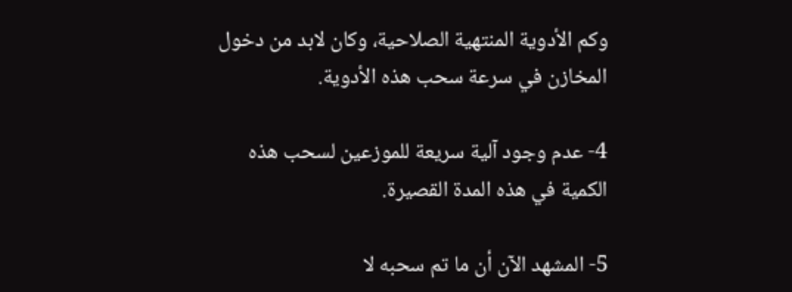وكم الأدوية المنتهية الصلاحية، وكان لابد من دخول المخازن في سرعة سحب هذه الأدوية.

4- عدم وجود آلية سريعة للموزعين لسحب هذه الكمية في هذه المدة القصيرة.

5- المشهد الآن أن ما تم سحبه لا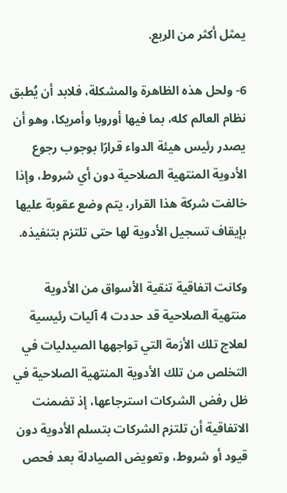يمثل أكثر من الربع.

6- ولحل هذه الظاهرة والمشكلة، فلابد أن يُطبق نظام العالم كله، بما فيها أوروبا وأمريكا، وهو أن يصدر رئيس هيئة الدواء قرارًا بوجوب رجوع الأدوية المنتهية الصلاحية دون أي شروط، وإذا خالفت شركة هذا القرار، يتم وضع عقوبة عليها بإيقاف تسجيل الأدوية لها حتى تلتزم بتنفيذه.

وكانت اتفاقية تنقية الأسواق من الأدوية منتهية الصلاحية قد حددت 4 آليات رئيسية لعلاج تلك الأزمة التي تواجهها الصيدليات في التخلص من تلك الأدوية المنتهية الصلاحية في ظل رفض الشركات استرجاعها، إذ تضمنت الاتفاقية أن تلتزم الشركات بتسلم الأدوية دون قيود أو شروط، وتعويض الصيادلة بعد فحص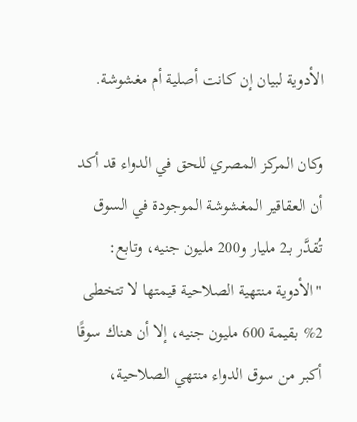الأدوية لبيان إن كانت أصلية أم مغشوشة.

وكان المركز المصري للحق في الدواء قد أكد أن العقاقير المغشوشة الموجودة في السوق تُقدَّر بـ2 مليار و200 مليون جنيه، وتابع: "الأدوية منتهية الصلاحية قيمتها لا تتخطى 2% بقيمة 600 مليون جنيه، إلا أن هناك سوقًا أكبر من سوق الدواء منتهي الصلاحية،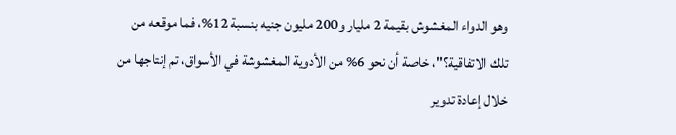وهو الدواء المغشوش بقيمة 2 مليار و200 مليون جنيه بنسبة 12%، فما موقعه من تلك الاتفاقية؟"، خاصة أن نحو 6% من الأدوية المغشوشة في الأسواق، تم إنتاجها من خلال إعادة تدوير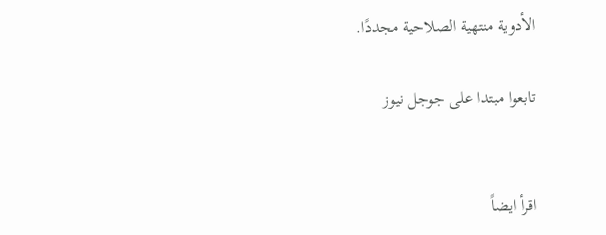الأدوية منتهية الصلاحية مجددًا.

تابعوا مبتدا على جوجل نيوز


اقرأ ايضاً